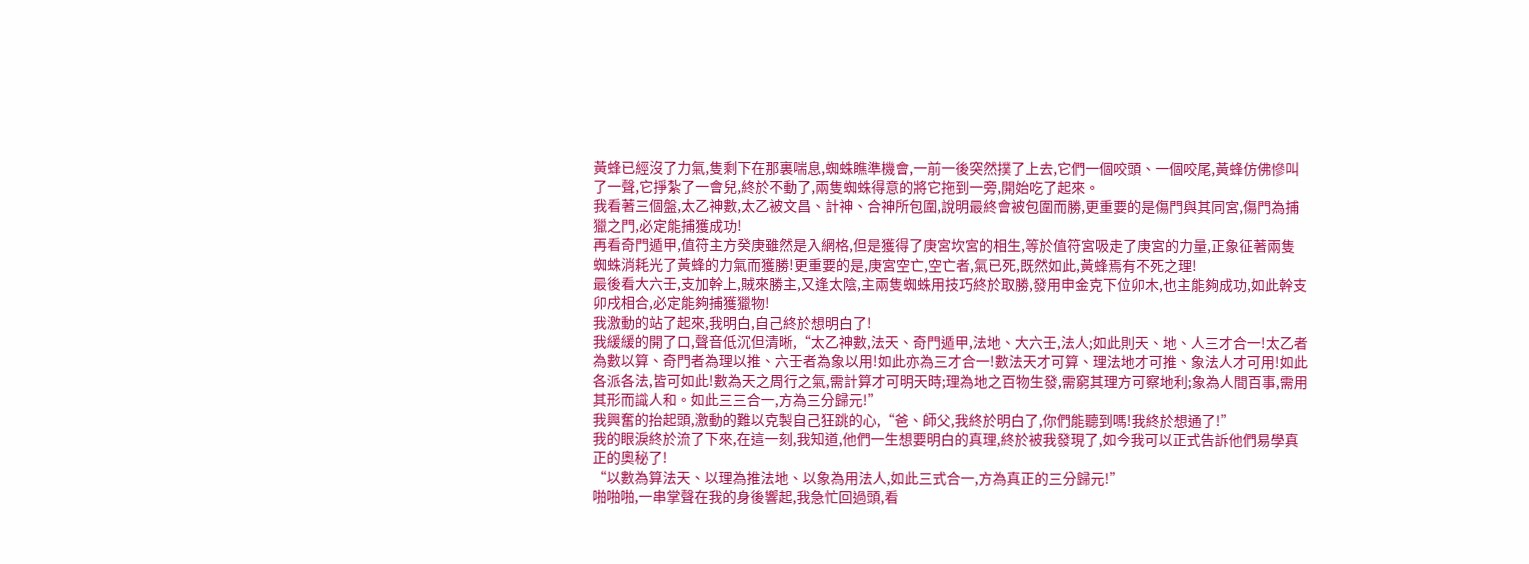黃蜂已經沒了力氣,隻剩下在那裏喘息,蜘蛛瞧準機會,一前一後突然撲了上去,它們一個咬頭、一個咬尾,黃蜂仿佛慘叫了一聲,它掙紮了一會兒,終於不動了,兩隻蜘蛛得意的將它拖到一旁,開始吃了起來。
我看著三個盤,太乙神數,太乙被文昌、計神、合神所包圍,說明最終會被包圍而勝,更重要的是傷門與其同宮,傷門為捕獵之門,必定能捕獲成功!
再看奇門遁甲,值符主方癸庚雖然是入網格,但是獲得了庚宮坎宮的相生,等於值符宮吸走了庚宮的力量,正象征著兩隻蜘蛛消耗光了黃蜂的力氣而獲勝!更重要的是,庚宮空亡,空亡者,氣已死,既然如此,黃蜂焉有不死之理!
最後看大六壬,支加幹上,賊來勝主,又逢太陰,主兩隻蜘蛛用技巧終於取勝,發用申金克下位卯木,也主能夠成功,如此幹支卯戌相合,必定能夠捕獲獵物!
我激動的站了起來,我明白,自己終於想明白了!
我緩緩的開了口,聲音低沉但清晰,“太乙神數,法天、奇門遁甲,法地、大六壬,法人;如此則天、地、人三才合一!太乙者為數以算、奇門者為理以推、六壬者為象以用!如此亦為三才合一!數法天才可算、理法地才可推、象法人才可用!如此各派各法,皆可如此!數為天之周行之氣,需計算才可明天時;理為地之百物生發,需窮其理方可察地利;象為人間百事,需用其形而識人和。如此三三合一,方為三分歸元!”
我興奮的抬起頭,激動的難以克製自己狂跳的心,“爸、師父,我終於明白了,你們能聽到嗎!我終於想通了!”
我的眼淚終於流了下來,在這一刻,我知道,他們一生想要明白的真理,終於被我發現了,如今我可以正式告訴他們易學真正的奧秘了!
“以數為算法天、以理為推法地、以象為用法人,如此三式合一,方為真正的三分歸元!”
啪啪啪,一串掌聲在我的身後響起,我急忙回過頭,看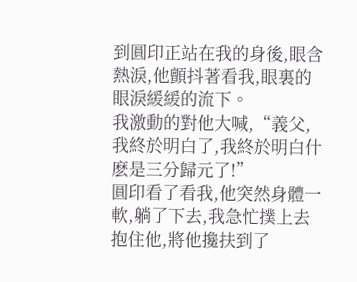到圓印正站在我的身後,眼含熱淚,他顫抖著看我,眼裏的眼淚緩緩的流下。
我激動的對他大喊,“義父,我終於明白了,我終於明白什麽是三分歸元了!”
圓印看了看我,他突然身體一軟,躺了下去,我急忙撲上去抱住他,將他攙扶到了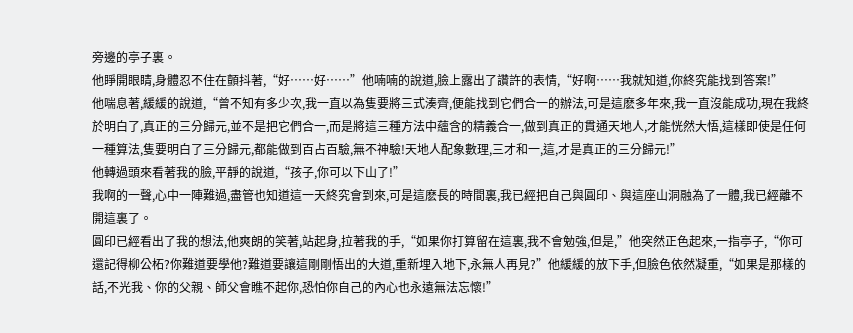旁邊的亭子裏。
他睜開眼睛,身體忍不住在顫抖著,“好……好……”他喃喃的說道,臉上露出了讚許的表情,“好啊……我就知道,你終究能找到答案!”
他喘息著,緩緩的說道,“曾不知有多少次,我一直以為隻要將三式湊齊,便能找到它們合一的辦法,可是這麽多年來,我一直沒能成功,現在我終於明白了,真正的三分歸元,並不是把它們合一,而是將這三種方法中蘊含的精義合一,做到真正的貫通天地人,才能恍然大悟,這樣即使是任何一種算法,隻要明白了三分歸元,都能做到百占百驗,無不神驗!天地人配象數理,三才和一,這,才是真正的三分歸元!”
他轉過頭來看著我的臉,平靜的說道,“孩子,你可以下山了!”
我啊的一聲,心中一陣難過,盡管也知道這一天終究會到來,可是這麽長的時間裏,我已經把自己與圓印、與這座山洞融為了一體,我已經離不開這裏了。
圓印已經看出了我的想法,他爽朗的笑著,站起身,拉著我的手,“如果你打算留在這裏,我不會勉強,但是,”他突然正色起來,一指亭子,“你可還記得柳公柘?你難道要學他?難道要讓這剛剛悟出的大道,重新埋入地下,永無人再見?”他緩緩的放下手,但臉色依然凝重,“如果是那樣的話,不光我、你的父親、師父會瞧不起你,恐怕你自己的內心也永遠無法忘懷!”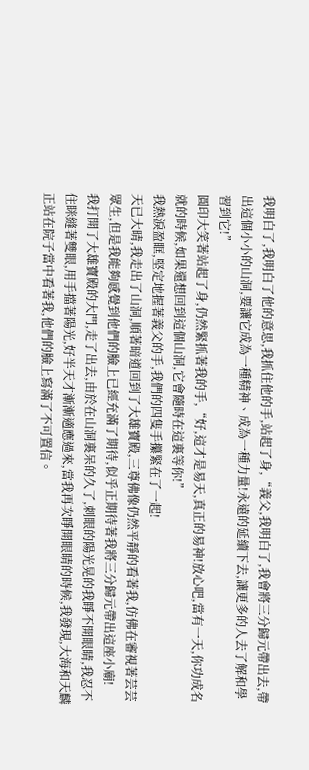我明白了,我明白了他的意思,我抓住他的手,站起了身,“義父,我明白了,我會將三分歸元帶出去,帶出這個小小的山洞,要讓它成為一種精神、成為一種力量!永遠的延續下去,讓更多的人去了解和學習到它!”
圓印大笑著站起了身,仍然緊抓著我的手,“好,這才是易天,真正的易神!放心吧,當有一天,你功成名就的時候,如果還想回到這個山洞,它會隨時在這裏等你!”
我熱淚盈眶,堅定地握著義父的手,我們的四隻手攥緊在了一起!
天已大晴,我走出了山洞,順著暗道回到了大雄寶殿,三尊佛像仍然平靜的看著我,仿佛在審視著芸芸眾生,但是我能夠感覺到他們的臉上已經充滿了期待,似乎正期待著我將三分歸元帶出這座小廟!
我打開了大雄寶殿的大門,走了出去,由於在山洞裏呆的久了,刺眼的陽光晃的我睜不開眼睛,我忍不住眯縫著雙眼,用手擋著陽光,好半天才漸漸適應過來,當我再次睜開眼睛的時候,我發現,大海和天麟正站在院子當中看著我,他們的臉上寫滿了不可置信。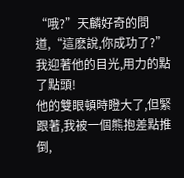“哦?”天麟好奇的問道,“這麽說,你成功了?”
我迎著他的目光,用力的點了點頭!
他的雙眼頓時瞪大了,但緊跟著,我被一個熊抱差點推倒,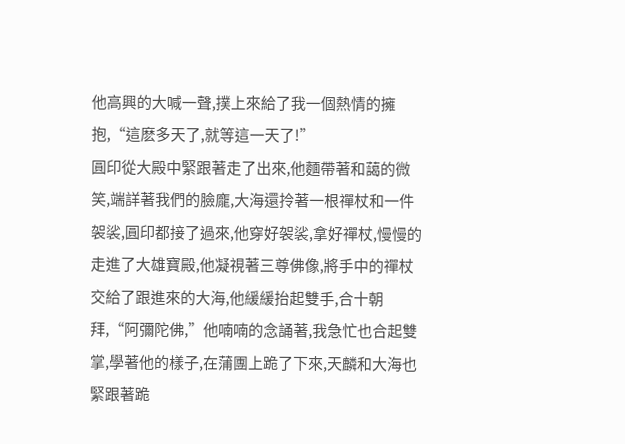他高興的大喊一聲,撲上來給了我一個熱情的擁抱,“這麽多天了,就等這一天了!”
圓印從大殿中緊跟著走了出來,他麵帶著和藹的微笑,端詳著我們的臉龐,大海還拎著一根禪杖和一件袈裟,圓印都接了過來,他穿好袈裟,拿好禪杖,慢慢的走進了大雄寶殿,他凝視著三尊佛像,將手中的禪杖交給了跟進來的大海,他緩緩抬起雙手,合十朝拜,“阿彌陀佛,”他喃喃的念誦著,我急忙也合起雙掌,學著他的樣子,在蒲團上跪了下來,天麟和大海也緊跟著跪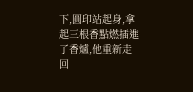下,圓印站起身,拿起三根香點燃插進了香爐,他重新走回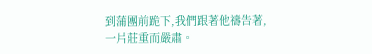到蒲團前跪下,我們跟著他禱告著,一片莊重而嚴肅。